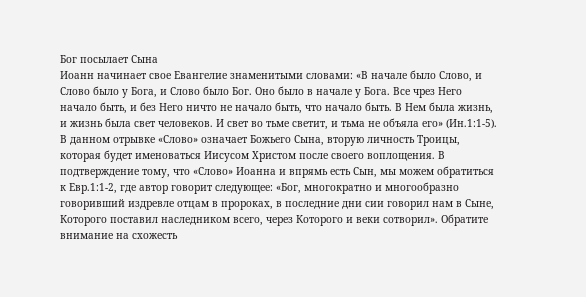Бог посылает Сына
Иоанн начинает свое Евангелие знаменитыми словами: «В начале было Слово, и Слово было у Бога, и Слово было Бог. Оно было в начале у Бога. Все чрез Него начало быть, и без Него ничто не начало быть, что начало быть. В Нем была жизнь, и жизнь была свет человеков. И свет во тьме светит, и тьма не объяла его» (Ин.1:1-5). В данном отрывке «Слово» означает Божьего Сына, вторую личность Троицы, которая будет именоваться Иисусом Христом после своего воплощения. В подтверждение тому, что «Слово» Иоанна и впрямь есть Сын, мы можем обратиться к Евр.1:1-2, где автор говорит следующее: «Бог, многократно и многообразно говоривший издревле отцам в пророках, в последние дни сии говорил нам в Сыне, Которого поставил наследником всего, через Которого и веки сотворил». Обратите внимание на схожесть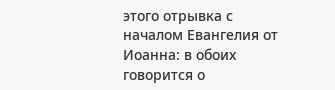этого отрывка с началом Евангелия от Иоанна: в обоих говорится о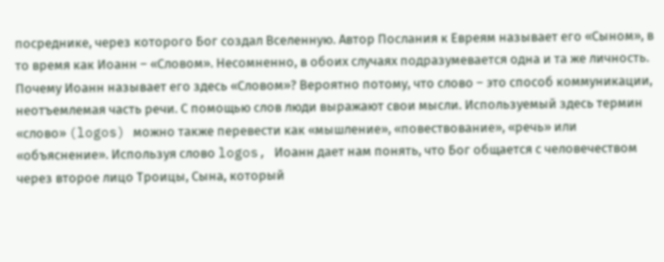посреднике, через которого Бог создал Вселенную. Автор Послания к Евреям называет его «Сыном», в то время как Иоанн – «Словом». Несомненно, в обоих случаях подразумевается одна и та же личность.
Почему Иоанн называет его здесь «Словом»? Вероятно потому, что слово – это способ коммуникации, неотъемлемая часть речи. С помощью слов люди выражают свои мысли. Используемый здесь термин «слово» (logos) можно также перевести как «мышление», «повествование», «речь» или «объяснение». Используя слово logos, Иоанн дает нам понять, что Бог общается с человечеством через второе лицо Троицы, Сына, который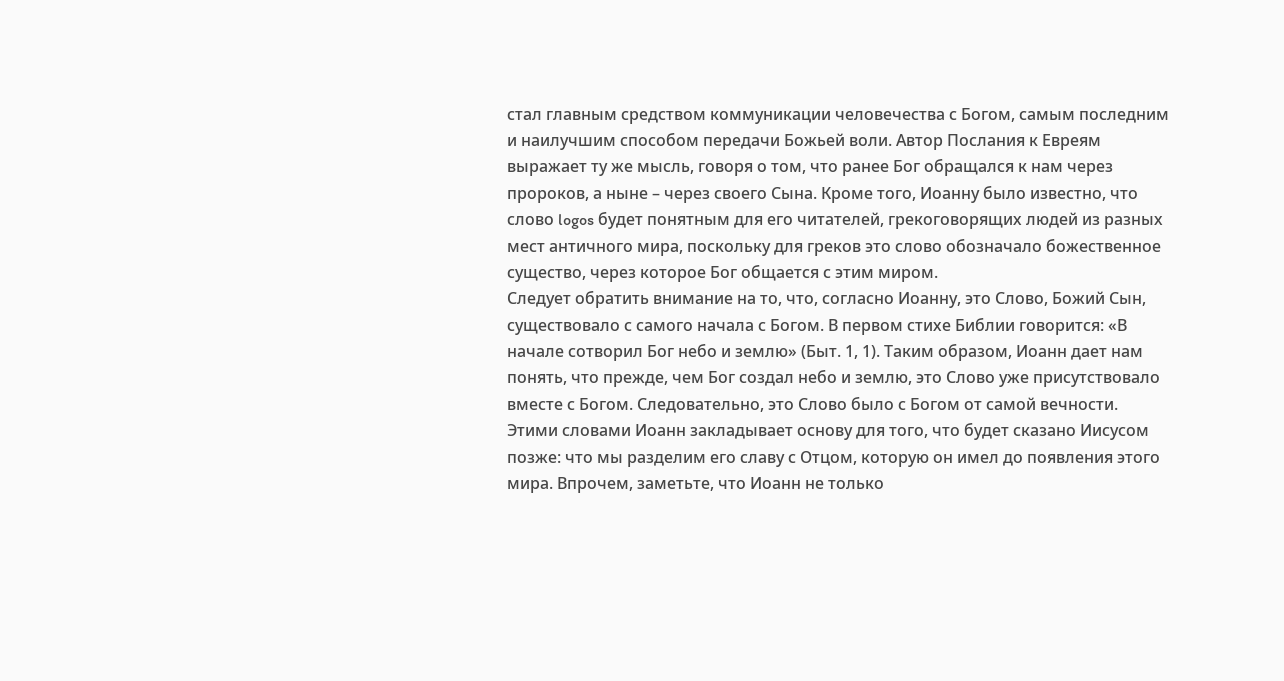стал главным средством коммуникации человечества с Богом, самым последним и наилучшим способом передачи Божьей воли. Автор Послания к Евреям выражает ту же мысль, говоря о том, что ранее Бог обращался к нам через пророков, а ныне – через своего Сына. Кроме того, Иоанну было известно, что слово logos будет понятным для его читателей, грекоговорящих людей из разных мест античного мира, поскольку для греков это слово обозначало божественное существо, через которое Бог общается с этим миром.
Следует обратить внимание на то, что, согласно Иоанну, это Слово, Божий Сын, существовало с самого начала с Богом. В первом стихе Библии говорится: «В начале сотворил Бог небо и землю» (Быт. 1, 1). Таким образом, Иоанн дает нам понять, что прежде, чем Бог создал небо и землю, это Слово уже присутствовало вместе с Богом. Следовательно, это Слово было с Богом от самой вечности. Этими словами Иоанн закладывает основу для того, что будет сказано Иисусом позже: что мы разделим его славу с Отцом, которую он имел до появления этого мира. Впрочем, заметьте, что Иоанн не только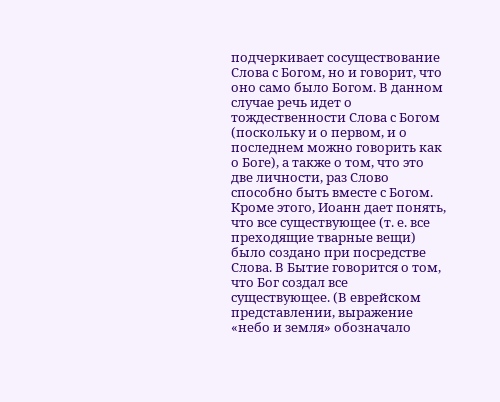подчеркивает сосуществование Слова с Богом, но и говорит, что оно само было Богом. В данном случае речь идет о тождественности Слова с Богом (поскольку и о первом, и о последнем можно говорить как о Боге), а также о том, что это две личности, раз Слово способно быть вместе с Богом. Кроме этого, Иоанн дает понять, что все существующее (т. е. все преходящие тварные вещи) было создано при посредстве Слова. В Бытие говорится о том, что Бог создал все существующее. (В еврейском представлении, выражение «небо и земля» обозначало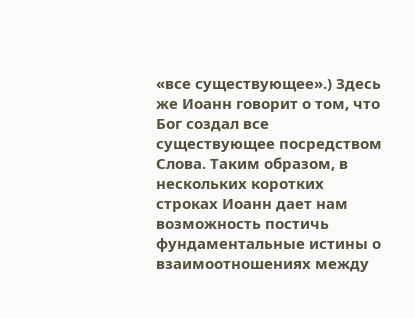«все существующее».) Здесь же Иоанн говорит о том, что Бог создал все существующее посредством Слова. Таким образом, в нескольких коротких строках Иоанн дает нам возможность постичь фундаментальные истины о взаимоотношениях между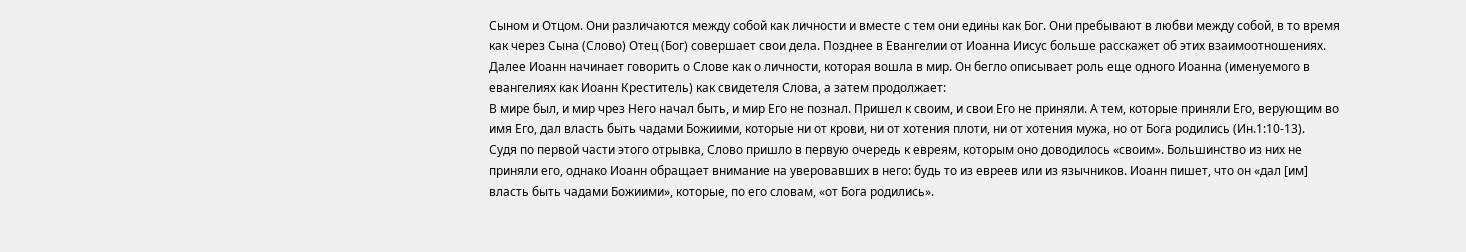Сыном и Отцом. Они различаются между собой как личности и вместе с тем они едины как Бог. Они пребывают в любви между собой, в то время как через Сына (Слово) Отец (Бог) совершает свои дела. Позднее в Евангелии от Иоанна Иисус больше расскажет об этих взаимоотношениях.
Далее Иоанн начинает говорить о Слове как о личности, которая вошла в мир. Он бегло описывает роль еще одного Иоанна (именуемого в евангелиях как Иоанн Креститель) как свидетеля Слова, а затем продолжает:
В мире был, и мир чрез Него начал быть, и мир Его не познал. Пришел к своим, и свои Его не приняли. А тем, которые приняли Его, верующим во имя Его, дал власть быть чадами Божиими, которые ни от крови, ни от хотения плоти, ни от хотения мужа, но от Бога родились (Ин.1:10-13).
Судя по первой части этого отрывка, Слово пришло в первую очередь к евреям, которым оно доводилось «своим». Большинство из них не приняли его, однако Иоанн обращает внимание на уверовавших в него: будь то из евреев или из язычников. Иоанн пишет, что он «дал [им] власть быть чадами Божиими», которые, по его словам, «от Бога родились».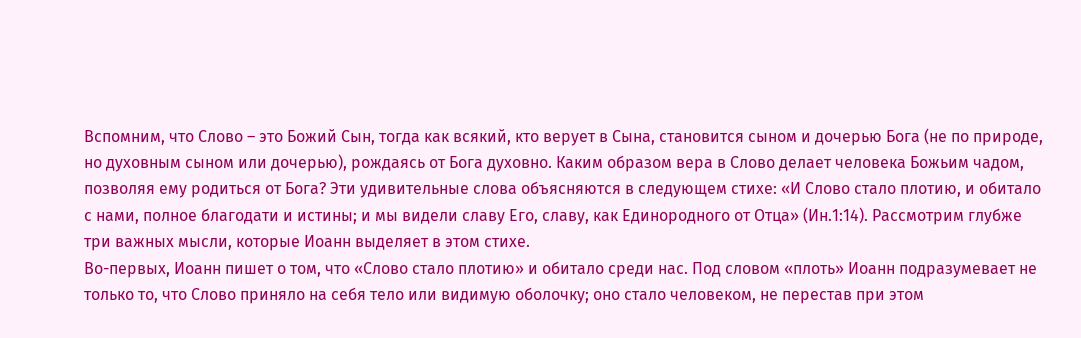Вспомним, что Слово – это Божий Сын, тогда как всякий, кто верует в Сына, становится сыном и дочерью Бога (не по природе, но духовным сыном или дочерью), рождаясь от Бога духовно. Каким образом вера в Слово делает человека Божьим чадом, позволяя ему родиться от Бога? Эти удивительные слова объясняются в следующем стихе: «И Слово стало плотию, и обитало с нами, полное благодати и истины; и мы видели славу Его, славу, как Единородного от Отца» (Ин.1:14). Рассмотрим глубже три важных мысли, которые Иоанн выделяет в этом стихе.
Во-первых, Иоанн пишет о том, что «Слово стало плотию» и обитало среди нас. Под словом «плоть» Иоанн подразумевает не только то, что Слово приняло на себя тело или видимую оболочку; оно стало человеком, не перестав при этом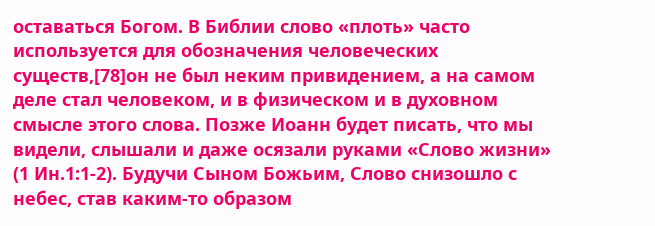оставаться Богом. В Библии слово «плоть» часто используется для обозначения человеческих существ,[78]он не был неким привидением, а на самом деле стал человеком, и в физическом и в духовном смысле этого слова. Позже Иоанн будет писать, что мы видели, слышали и даже осязали руками «Слово жизни» (1 Ин.1:1-2). Будучи Сыном Божьим, Слово снизошло с небес, став каким-то образом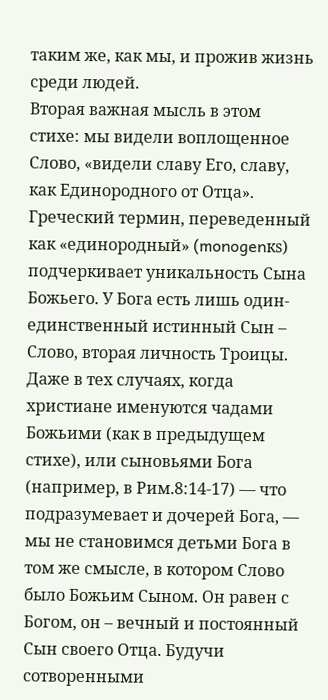таким же, как мы, и прожив жизнь среди людей.
Вторая важная мысль в этом стихе: мы видели воплощенное Слово, «видели славу Его, славу, как Единородного от Отца». Греческий термин, переведенный как «единородный» (monogenкs) подчеркивает уникальность Сына Божьего. У Бога есть лишь один- единственный истинный Сын – Слово, вторая личность Троицы. Даже в тех случаях, когда христиане именуются чадами Божьими (как в предыдущем стихе), или сыновьями Бога (например, в Рим.8:14-17) — что подразумевает и дочерей Бога, — мы не становимся детьми Бога в том же смысле, в котором Слово было Божьим Сыном. Он равен с Богом, он – вечный и постоянный Сын своего Отца. Будучи сотворенными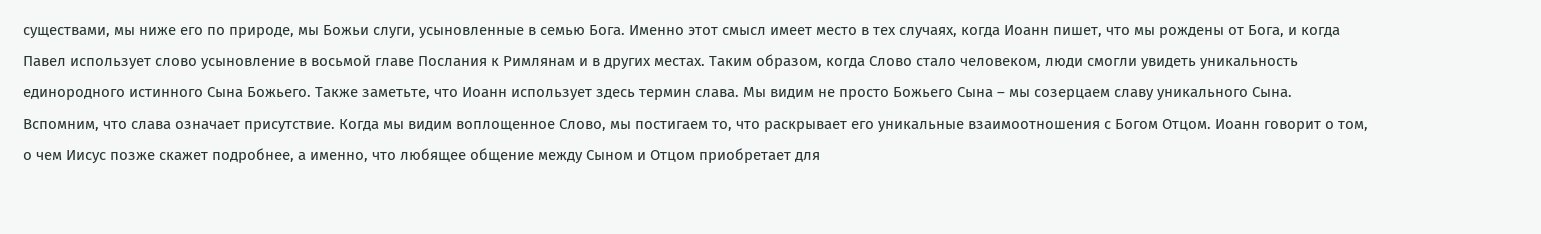существами, мы ниже его по природе, мы Божьи слуги, усыновленные в семью Бога. Именно этот смысл имеет место в тех случаях, когда Иоанн пишет, что мы рождены от Бога, и когда Павел использует слово усыновление в восьмой главе Послания к Римлянам и в других местах. Таким образом, когда Слово стало человеком, люди смогли увидеть уникальность единородного истинного Сына Божьего. Также заметьте, что Иоанн использует здесь термин слава. Мы видим не просто Божьего Сына – мы созерцаем славу уникального Сына. Вспомним, что слава означает присутствие. Когда мы видим воплощенное Слово, мы постигаем то, что раскрывает его уникальные взаимоотношения с Богом Отцом. Иоанн говорит о том, о чем Иисус позже скажет подробнее, а именно, что любящее общение между Сыном и Отцом приобретает для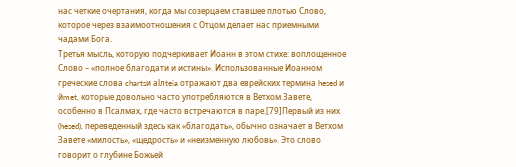нас четкие очертания, когда мы созерцаем ставшее плотью Слово, которое через взаимоотношения с Отцом делает нас приемными чадами Бога.
Третья мысль, которую подчеркивает Иоанн в этом стихе: воплощенное Слово – «полное благодати и истины». Использованные Иоанном греческие слова chartsи alлteia отражают два еврейских термина hesed и йmet, которые довольно часто употребляются в Ветхом Завете, особенно в Псалмах, где часто встречаются в паре.[79]Первый из них (hesed), переведенный здесь как «благодать», обычно означает в Ветхом Завете «милость», «щедрость» и «неизменную любовь». Это слово говорит о глубине Божьей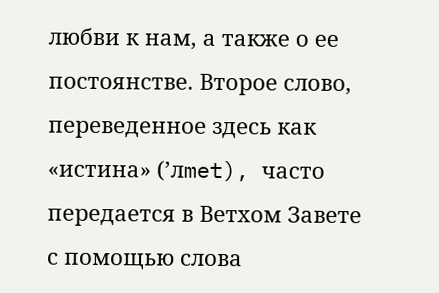любви к нам, а также о ее постоянстве. Второе слово, переведенное здесь как «истина» (’лmet), часто передается в Ветхом Завете с помощью слова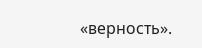«верность».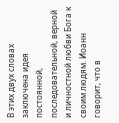В этих двух словах заключена идея постоянной, последовательной, верной и личностной любви Бога к своим людям. Иоанн говорит, что в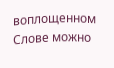воплощенном Слове можно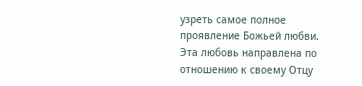узреть самое полное проявление Божьей любви. Эта любовь направлена по отношению к своему Отцу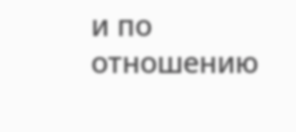и по отношению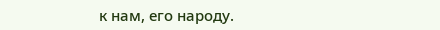к нам, его народу.